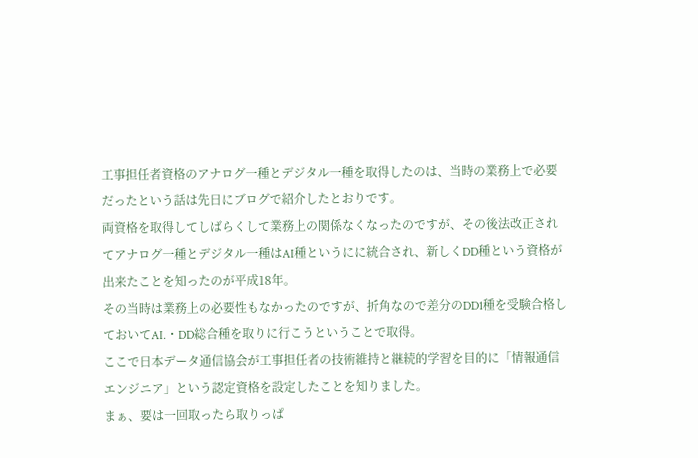工事担任者資格のアナログ一種とデジタル一種を取得したのは、当時の業務上で必要だったという話は先日にブログで紹介したとおりです。
両資格を取得してしばらくして業務上の関係なくなったのですが、その後法改正されてアナログ一種とデジタル一種はAI種というにに統合され、新しくDD種という資格が出来たことを知ったのが平成18年。
その当時は業務上の必要性もなかったのですが、折角なので差分のDD1種を受験合格しておいてAI.・DD総合種を取りに行こうということで取得。
ここで日本データ通信協会が工事担任者の技術維持と継続的学習を目的に「情報通信エンジニア」という認定資格を設定したことを知りました。
まぁ、要は一回取ったら取りっぱ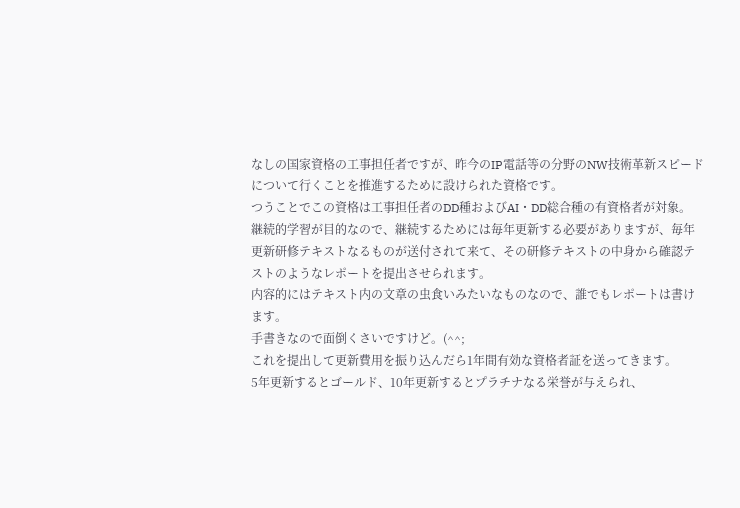なしの国家資格の工事担任者ですが、昨今のIP電話等の分野のNW技術革新スピードについて行くことを推進するために設けられた資格です。
つうことでこの資格は工事担任者のDD種およびAI・DD総合種の有資格者が対象。
継続的学習が目的なので、継続するためには毎年更新する必要がありますが、毎年更新研修テキストなるものが送付されて来て、その研修テキストの中身から確認テストのようなレポートを提出させられます。
内容的にはテキスト内の文章の虫食いみたいなものなので、誰でもレポートは書けます。
手書きなので面倒くさいですけど。(^^;
これを提出して更新費用を振り込んだら1年間有効な資格者証を送ってきます。
5年更新するとゴールド、10年更新するとプラチナなる栄誉が与えられ、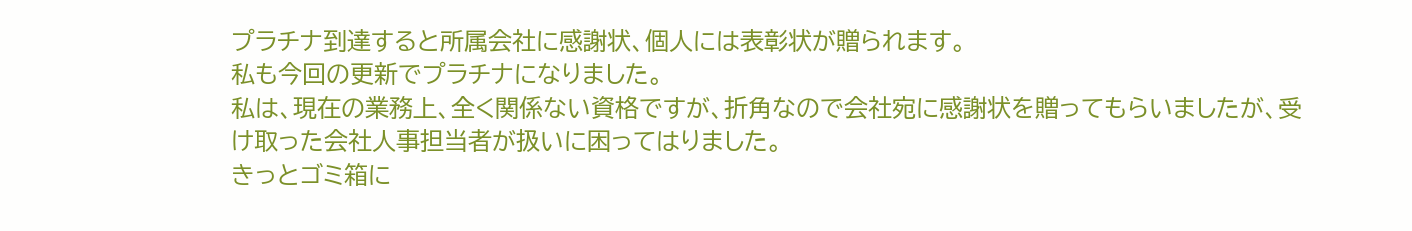プラチナ到達すると所属会社に感謝状、個人には表彰状が贈られます。
私も今回の更新でプラチナになりました。
私は、現在の業務上、全く関係ない資格ですが、折角なので会社宛に感謝状を贈ってもらいましたが、受け取った会社人事担当者が扱いに困ってはりました。
きっとゴミ箱に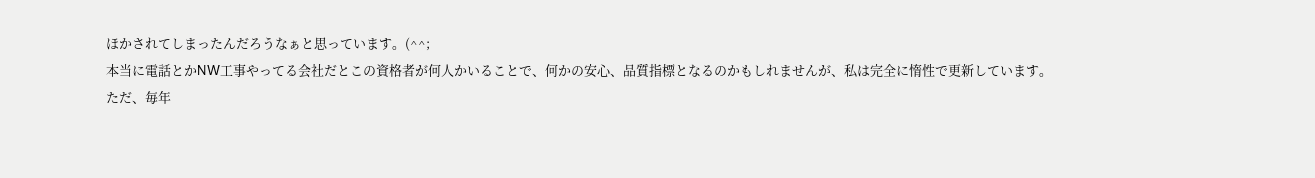ほかされてしまったんだろうなぁと思っています。(^^;
本当に電話とかNW工事やってる会社だとこの資格者が何人かいることで、何かの安心、品質指標となるのかもしれませんが、私は完全に惰性で更新しています。
ただ、毎年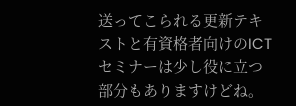送ってこられる更新テキストと有資格者向けのICTセミナーは少し役に立つ部分もありますけどね。